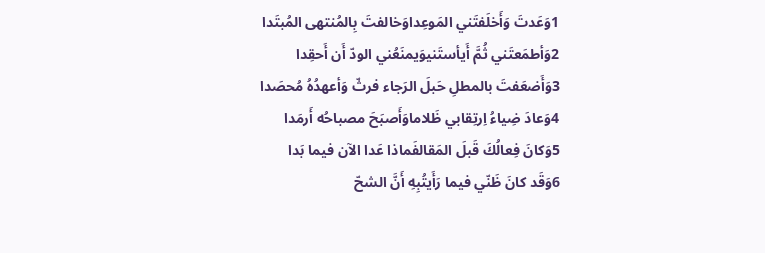1وَعَدتَ وَأَخلَفتَني المَوعِداوَخالفتَ بِالمُنتهى المُبتَدا
2وَأطمَعتَني ثُمَّ أَيأستَنيوَيمنَعُني الودّ أَن أَحقِدا
3وَأَضعَفتَ بالمطلِ حَبلَ الرَجاء فرثّ وَأعهدُهُ مُحصَدا
4وَعادَ ضِياءُ اِرتِقابي ظَلاماوَأَصبَحَ مصباحُه أَرمَدا
5وَكانَ فِعالُكَ قَبلَ المَقالفَماذا عَدا الآن فيما بَدا
6وَقَد كانَ ظَنّي فيما رَأَيتُبِهِ أَنَّ الشحّ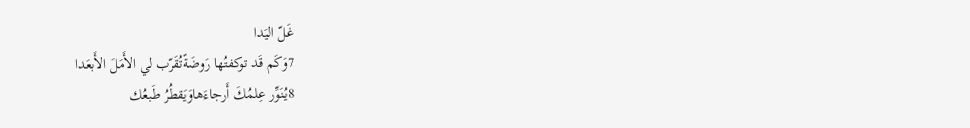غَلّ اليَدا
7وَكَم قَد توكفتُها رَوضَةًتُقَرّب لي الأَمَلَ الأَبعَدا
8يُنَوِّر عِلمُكَ أَرجاءَهاوَيَقطُرُ طَبعُك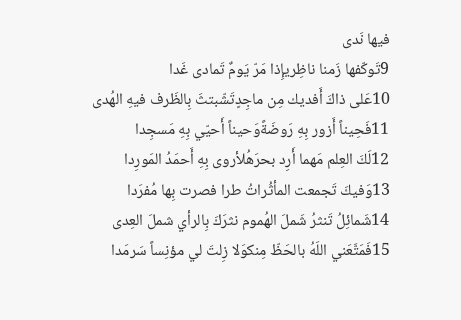فيها نَدى
9تَوكّفها زَمنا ناظِريإِذا مَرّ يَومٌ تَمادى غَدا
10عَلى ذاكَ أَفديك مِن ماجِدٍتَشّبتثَ بِالظَرف فيهِ الهُدى
11فَحِيناً أَزور بِهِ رَوضَةًوَحيناً أَحيّي بِهِ مَسجِدا
12لَكَ العِلم مَهما أَرِد بحرَهُلأروى بِهِ أَحمَدُ المَورِدا
13وَفيكَ تَجمعت المأثُراتُ طرا فصرت بِها مُفرَدا
14شَمائِلُ تَنثرُ شَملَ الهُموم نثرَكَ بِالرأي شملَ العِدى
15فَمَتَّعَني اللَهُ بالحَظّ مِنكوَلا زِلتَ لي مؤنِساً سَرمَدا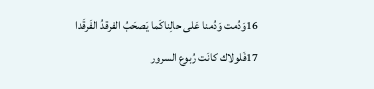16وَدُمت وَدُمنا عَلى حالِناكَما يَصحَبُ الفرقدُ الفَرقَدا
17فَلولاك كانَت رُبوع السرور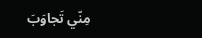مِنّي تَجاوَبَ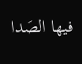فيها الصَدا